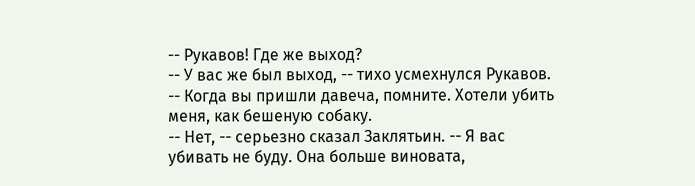-- Рукавов! Где же выход?
-- У вас же был выход, -- тихо усмехнулся Рукавов.
-- Когда вы пришли давеча, помните. Хотели убить меня, как бешеную собаку.
-- Нет, -- серьезно сказал Заклятьин. -- Я вас убивать не буду. Она больше виновата,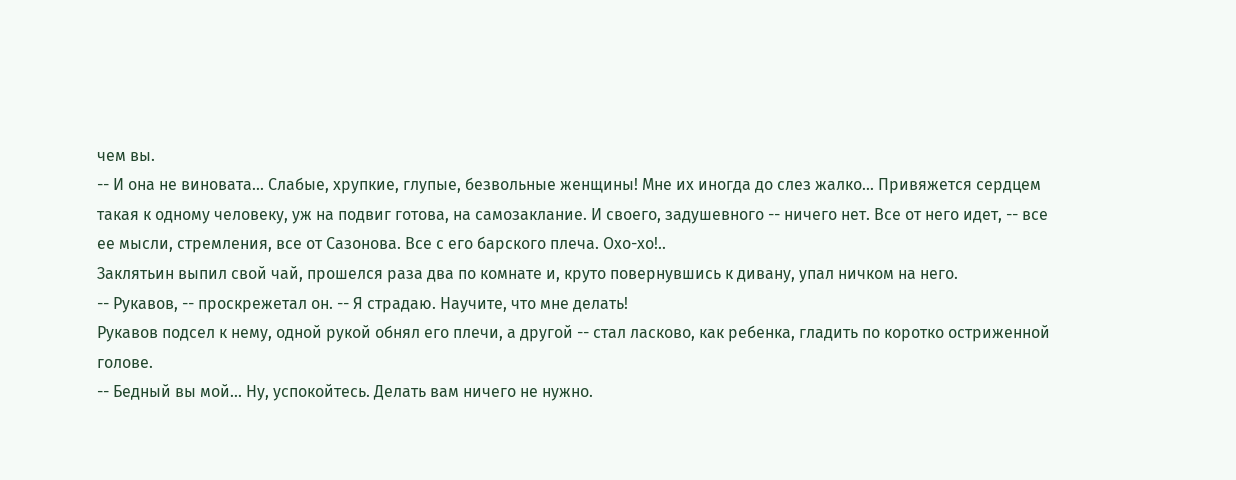чем вы.
-- И она не виновата... Слабые, хрупкие, глупые, безвольные женщины! Мне их иногда до слез жалко... Привяжется сердцем такая к одному человеку, уж на подвиг готова, на самозаклание. И своего, задушевного -- ничего нет. Все от него идет, -- все ее мысли, стремления, все от Сазонова. Все с его барского плеча. Охо-хо!..
Заклятьин выпил свой чай, прошелся раза два по комнате и, круто повернувшись к дивану, упал ничком на него.
-- Рукавов, -- проскрежетал он. -- Я страдаю. Научите, что мне делать!
Рукавов подсел к нему, одной рукой обнял его плечи, а другой -- стал ласково, как ребенка, гладить по коротко остриженной голове.
-- Бедный вы мой... Ну, успокойтесь. Делать вам ничего не нужно.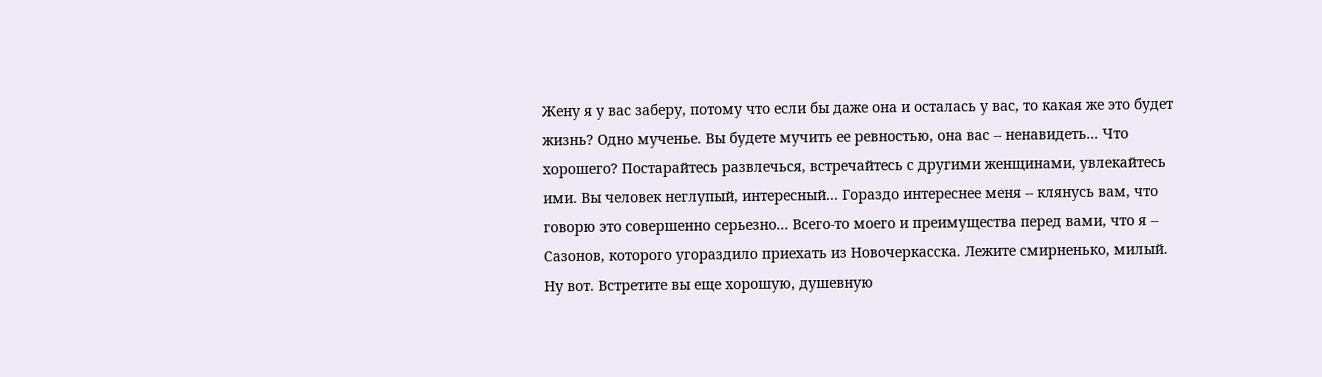Жену я у вас заберу, потому что если бы даже она и осталась у вас, то какая же это будет жизнь? Одно мученье. Вы будете мучить ее ревностью, она вас -- ненавидеть... Что хорошего? Постарайтесь развлечься, встречайтесь с другими женщинами, увлекайтесь ими. Вы человек неглупый, интересный... Гораздо интереснее меня -- клянусь вам, что говорю это совершенно серьезно... Всего-то моего и преимущества перед вами, что я -- Сазонов, которого угораздило приехать из Новочеркасска. Лежите смирненько, милый. Ну вот. Встретите вы еще хорошую, душевную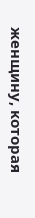женщину, которая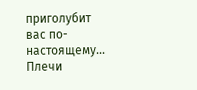приголубит вас по-настоящему...
Плечи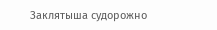Заклятыша судорожно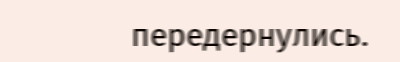передернулись.